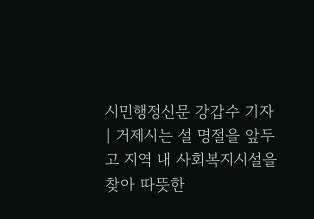시민행정신문 강갑수 기자 | 거제시는 설 명절을 앞두고 지역 내 사회복지시설을 찾아 따뜻한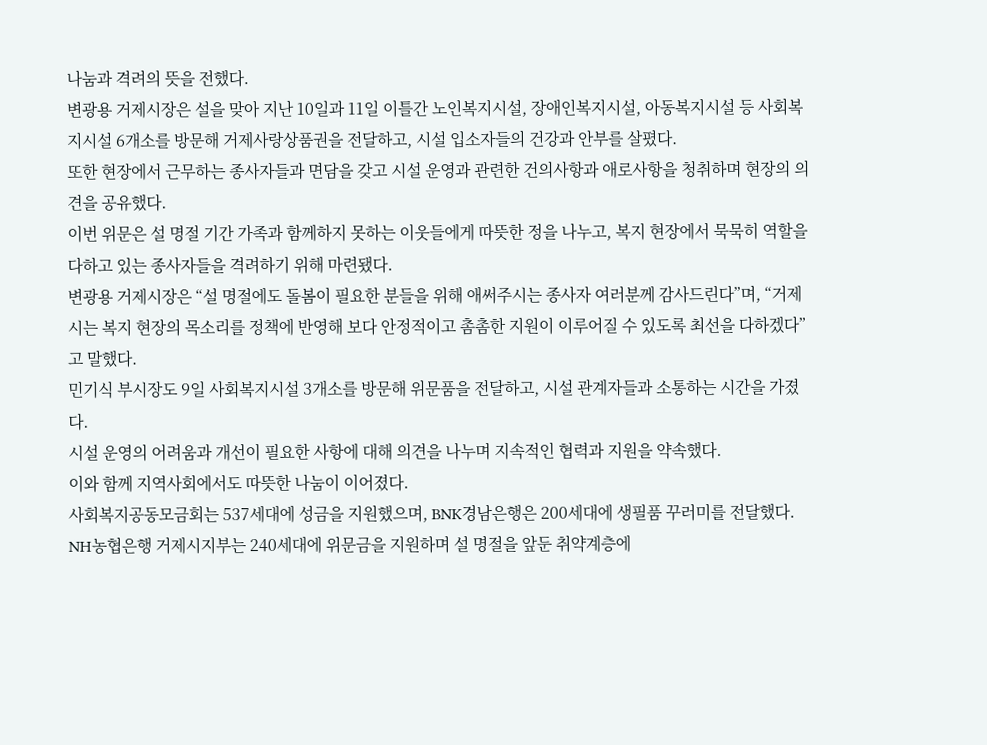나눔과 격려의 뜻을 전했다.
변광용 거제시장은 설을 맞아 지난 10일과 11일 이틀간 노인복지시설, 장애인복지시설, 아동복지시설 등 사회복지시설 6개소를 방문해 거제사랑상품권을 전달하고, 시설 입소자들의 건강과 안부를 살폈다.
또한 현장에서 근무하는 종사자들과 면담을 갖고 시설 운영과 관련한 건의사항과 애로사항을 청취하며 현장의 의견을 공유했다.
이번 위문은 설 명절 기간 가족과 함께하지 못하는 이웃들에게 따뜻한 정을 나누고, 복지 현장에서 묵묵히 역할을 다하고 있는 종사자들을 격려하기 위해 마련됐다.
변광용 거제시장은 “설 명절에도 돌봄이 필요한 분들을 위해 애써주시는 종사자 여러분께 감사드린다”며, “거제시는 복지 현장의 목소리를 정책에 반영해 보다 안정적이고 촘촘한 지원이 이루어질 수 있도록 최선을 다하겠다”고 말했다.
민기식 부시장도 9일 사회복지시설 3개소를 방문해 위문품을 전달하고, 시설 관계자들과 소통하는 시간을 가졌다.
시설 운영의 어려움과 개선이 필요한 사항에 대해 의견을 나누며 지속적인 협력과 지원을 약속했다.
이와 함께 지역사회에서도 따뜻한 나눔이 이어졌다.
사회복지공동모금회는 537세대에 성금을 지원했으며, BNK경남은행은 200세대에 생필품 꾸러미를 전달했다.
NH농협은행 거제시지부는 240세대에 위문금을 지원하며 설 명절을 앞둔 취약계층에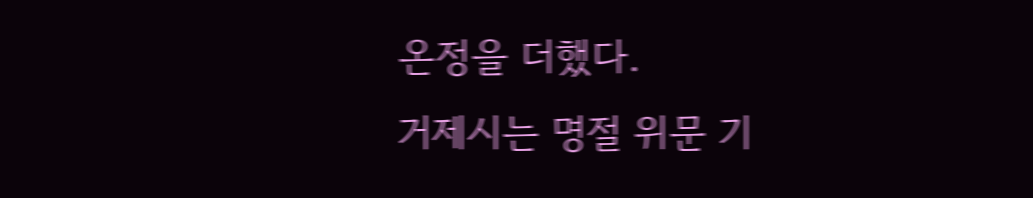온정을 더했다.
거제시는 명절 위문 기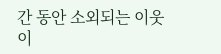간 동안 소외되는 이웃이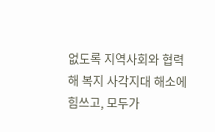없도록 지역사회와 협력해 복지 사각지대 해소에 힘쓰고, 모두가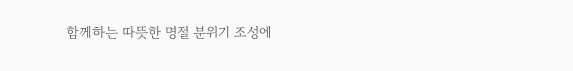함께하는 따뜻한 명절 분위기 조성에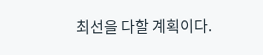최선을 다할 계획이다.